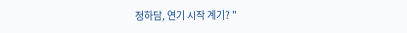정하담, 연기 시작 계기? "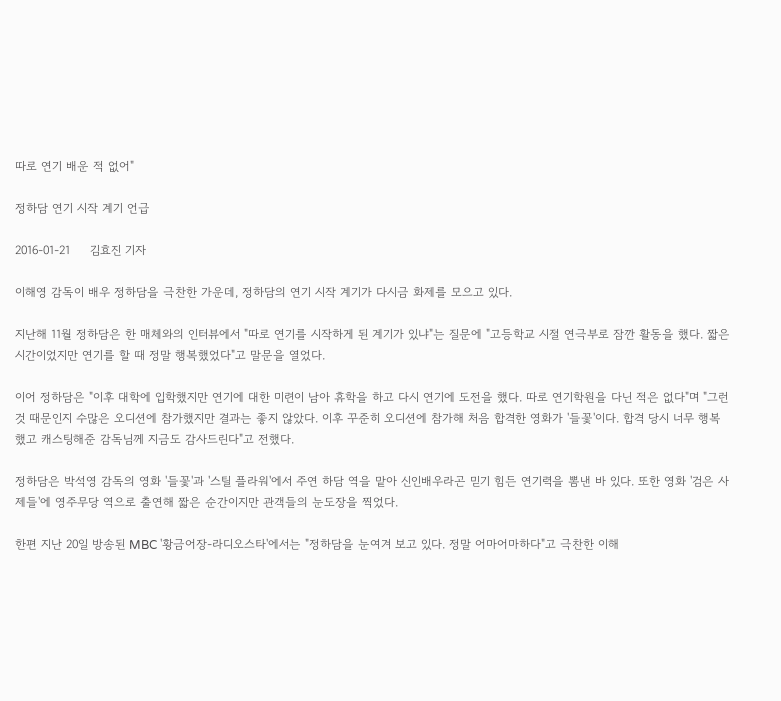따로 연기 배운 적 없어"

정하담 연기 시작 계기 언급

2016-01-21     김효진 기자

이해영 감독이 배우 정하담을 극찬한 가운데, 정하담의 연기 시작 계기가 다시금 화제를 모으고 있다.

지난해 11월 정하담은 한 매체와의 인터뷰에서 "따로 연기를 시작하게 된 계기가 있냐"는 질문에 "고등학교 시절 연극부로 잠깐 활동을 했다. 짧은 시간이었지만 연기를 할 때 정말 행복했었다"고 말문을 열었다.

이어 정하담은 "이후 대학에 입학했지만 연기에 대한 미련이 남아 휴학을 하고 다시 연기에 도전을 했다. 따로 연기학원을 다닌 적은 없다"며 "그런 것 때문인지 수많은 오디션에 참가했지만 결과는 좋지 않았다. 이후 꾸준히 오디션에 참가해 처음 합격한 영화가 '들꽃'이다. 합격 당시 너무 행복했고 캐스팅해준 감독님께 지금도 감사드린다"고 전했다.

정하담은 박석영 감독의 영화 '들꽃'과 '스틸 플라워'에서 주연 하담 역을 맡아 신인배우라곤 믿기 힘든 연기력을 뽐낸 바 있다. 또한 영화 '검은 사제들'에 영주무당 역으로 출연해 짧은 순간이지만 관객들의 눈도장을 찍었다.

한편 지난 20일 방송된 MBC '황금어장-라디오스타'에서는 "정하담을 눈여겨 보고 있다. 정말 어마어마하다"고 극찬한 이해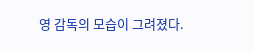영 감독의 모습이 그려졌다.